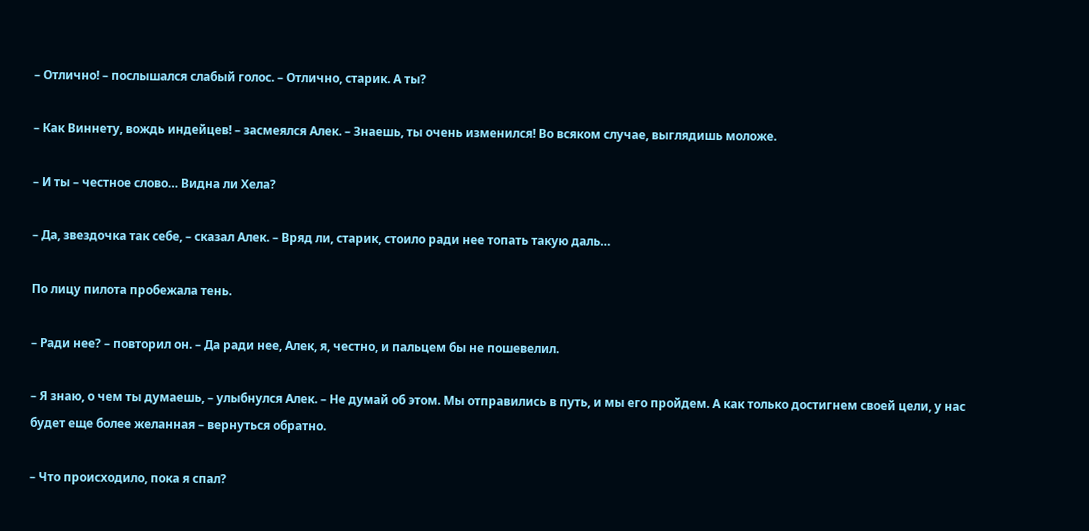– Отлично! – послышался слабый голос. – Отлично, старик. А ты?

– Как Виннету, вождь индейцев! – засмеялся Алек. – Знаешь, ты очень изменился! Во всяком случае, выглядишь моложе.

– И ты – честное слово… Видна ли Хела?

– Да, звездочка так себе, – сказал Алек. – Вряд ли, старик, стоило ради нее топать такую даль…

По лицу пилота пробежала тень.

– Ради нее? – повторил он. – Да ради нее, Алек, я, честно, и пальцем бы не пошевелил.

– Я знаю, о чем ты думаешь, – улыбнулся Алек. – Не думай об этом. Мы отправились в путь, и мы его пройдем. А как только достигнем своей цели, у нас будет еще более желанная – вернуться обратно.

– Что происходило, пока я спал?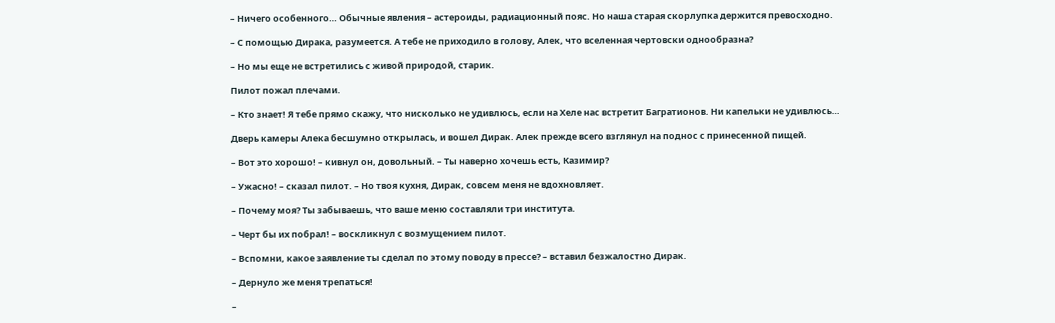– Ничего особенного… Обычные явления – астероиды, радиационный пояс. Но наша старая скорлупка держится превосходно.

– С помощью Дирака, разумеется. А тебе не приходило в голову, Алек, что вселенная чертовски однообразна?

– Но мы еще не встретились с живой природой, старик.

Пилот пожал плечами.

– Кто знает! Я тебе прямо скажу, что нисколько не удивлюсь, если на Хеле нас встретит Багратионов. Ни капельки не удивлюсь…

Дверь камеры Алека бесшумно открылась, и вошел Дирак. Алек прежде всего взглянул на поднос с принесенной пищей.

– Вот это хорошо! – кивнул он, довольный. – Ты наверно хочешь есть, Казимир?

– Ужасно! – сказал пилот. – Но твоя кухня, Дирак, совсем меня не вдохновляет.

– Почему моя? Ты забываешь, что ваше меню составляли три института.

– Черт бы их побрал! – воскликнул с возмущением пилот.

– Вспомни, какое заявление ты сделал по этому поводу в прессе? – вставил безжалостно Дирак.

– Дернуло же меня трепаться!

–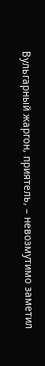Вульгарный жаргон, приятель, – невозмутимо заметил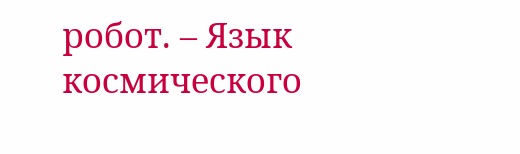робот. – Язык космического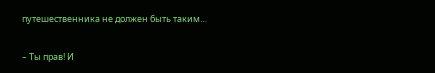путешественника не должен быть таким…

– Ты прав! И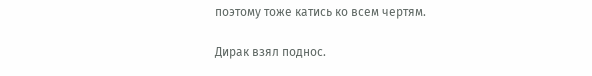поэтому тоже катись ко всем чертям.

Дирак взял поднос.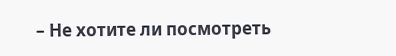– Не хотите ли посмотреть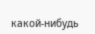какой-нибудь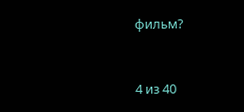фильм?



4 из 40